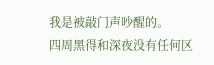我是被敲门声吵醒的。
四周黑得和深夜没有任何区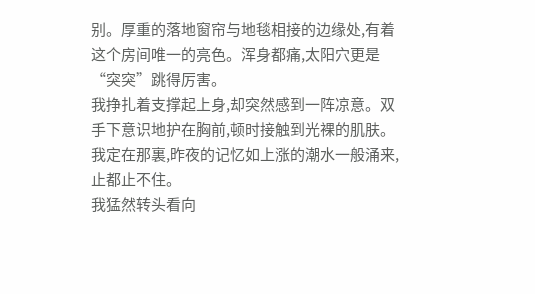别。厚重的落地窗帘与地毯相接的边缘处,有着这个房间唯一的亮色。浑身都痛,太阳穴更是“突突”跳得厉害。
我挣扎着支撑起上身,却突然感到一阵凉意。双手下意识地护在胸前,顿时接触到光裸的肌肤。我定在那裏,昨夜的记忆如上涨的潮水一般涌来,止都止不住。
我猛然转头看向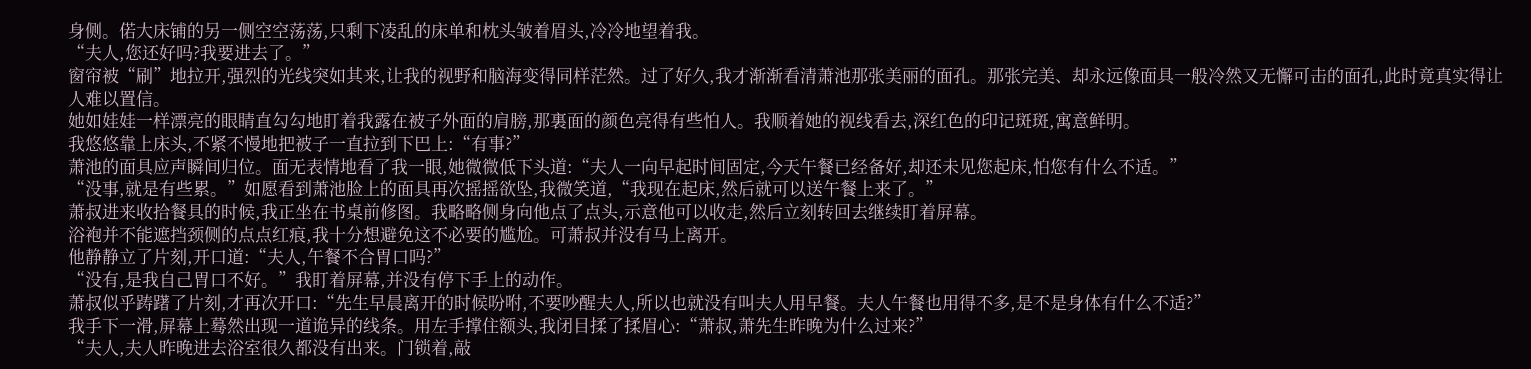身侧。偌大床铺的另一侧空空荡荡,只剩下凌乱的床单和枕头皱着眉头,冷冷地望着我。
“夫人,您还好吗?我要进去了。”
窗帘被“刷”地拉开,强烈的光线突如其来,让我的视野和脑海变得同样茫然。过了好久,我才渐渐看清萧池那张美丽的面孔。那张完美、却永远像面具一般冷然又无懈可击的面孔,此时竟真实得让人难以置信。
她如娃娃一样漂亮的眼睛直勾勾地盯着我露在被子外面的肩膀,那裏面的颜色亮得有些怕人。我顺着她的视线看去,深红色的印记斑斑,寓意鲜明。
我悠悠靠上床头,不紧不慢地把被子一直拉到下巴上:“有事?”
萧池的面具应声瞬间归位。面无表情地看了我一眼,她微微低下头道:“夫人一向早起时间固定,今天午餐已经备好,却还未见您起床,怕您有什么不适。”
“没事,就是有些累。”如愿看到萧池脸上的面具再次摇摇欲坠,我微笑道,“我现在起床,然后就可以送午餐上来了。”
萧叔进来收拾餐具的时候,我正坐在书桌前修图。我略略侧身向他点了点头,示意他可以收走,然后立刻转回去继续盯着屏幕。
浴袍并不能遮挡颈侧的点点红痕,我十分想避免这不必要的尴尬。可萧叔并没有马上离开。
他静静立了片刻,开口道:“夫人,午餐不合胃口吗?”
“没有,是我自己胃口不好。”我盯着屏幕,并没有停下手上的动作。
萧叔似乎踌躇了片刻,才再次开口:“先生早晨离开的时候吩咐,不要吵醒夫人,所以也就没有叫夫人用早餐。夫人午餐也用得不多,是不是身体有什么不适?”
我手下一滑,屏幕上蓦然出现一道诡异的线条。用左手撑住额头,我闭目揉了揉眉心:“萧叔,萧先生昨晚为什么过来?”
“夫人,夫人昨晚进去浴室很久都没有出来。门锁着,敲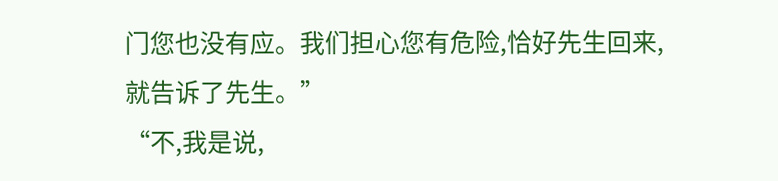门您也没有应。我们担心您有危险,恰好先生回来,就告诉了先生。”
“不,我是说,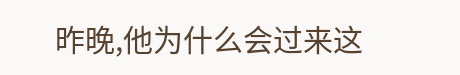昨晚,他为什么会过来这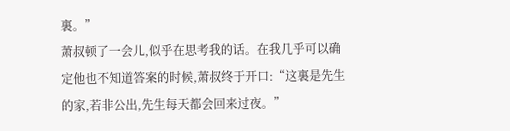裏。”
萧叔顿了一会儿,似乎在思考我的话。在我几乎可以确定他也不知道答案的时候,萧叔终于开口:“这裏是先生的家,若非公出,先生每天都会回来过夜。”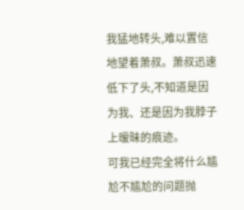我猛地转头,难以置信地望着萧叔。萧叔迅速低下了头,不知道是因为我、还是因为我脖子上暧昧的痕迹。
可我已经完全将什么尴尬不尴尬的问题抛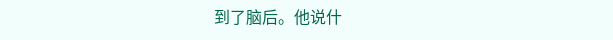到了脑后。他说什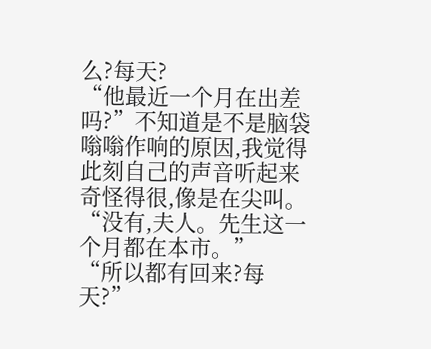么?每天?
“他最近一个月在出差吗?”不知道是不是脑袋嗡嗡作响的原因,我觉得此刻自己的声音听起来奇怪得很,像是在尖叫。
“没有,夫人。先生这一个月都在本市。”
“所以都有回来?每天?”